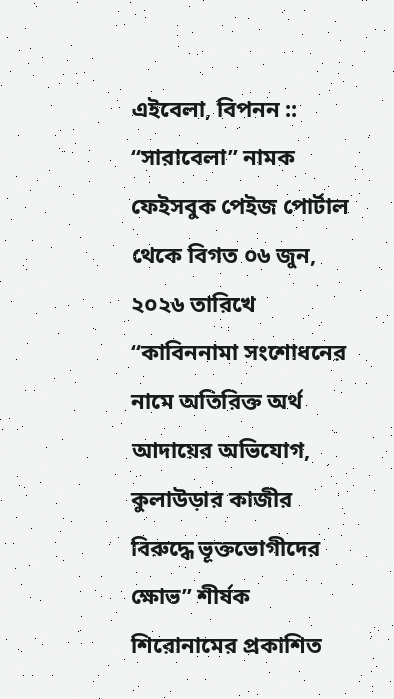এইবেলা, বিপনন :: “সারাবেলা” নামক ফেইসবুক পেইজ পোর্টাল থেকে বিগত ০৬ জুন, ২০২৬ তারিখে “কাবিননামা সংশোধনের নামে অতিরিক্ত অর্থ আদায়ের অভিযোগ, কুলাউড়ার কাজীর বিরুদ্ধে ভূক্তভোগীদের ক্ষোভ” শীর্ষক শিরোনামের প্রকাশিত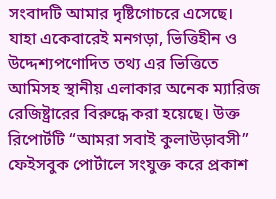সংবাদটি আমার দৃষ্টিগোচরে এসেছে। যাহা একেবারেই মনগড়া, ভিত্তিহীন ও উদ্দেশ্যপণোদিত তথ্য এর ভিত্তিতে আমিসহ স্থানীয় এলাকার অনেক ম্যারিজ রেজিষ্ট্রারের বিরুদ্ধে করা হয়েছে। উক্ত রিপোর্টটি “আমরা সবাই কুলাউড়াবসী” ফেইসবুক পোর্টালে সংযুক্ত করে প্রকাশ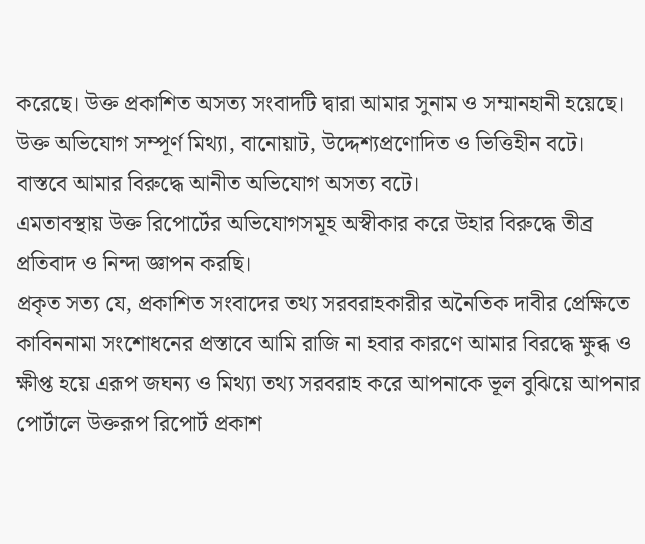করেছে। উক্ত প্রকাশিত অসত্য সংবাদটি দ্বারা আমার সুনাম ও সম্মানহানী হয়েছে।
উক্ত অভিযোগ সম্পূর্ণ মিথ্যা, বানোয়াট, উদ্দেশ্যপ্রণোদিত ও ভিত্তিহীন বটে। বাস্তবে আমার বিরুদ্ধে আনীত অভিযোগ অসত্য বটে।
এমতাবস্থায় উক্ত রিপোর্টের অভিযোগসমূহ অস্বীকার করে উহার বিরুদ্ধে তীব্র প্রতিবাদ ও নিন্দা জ্ঞাপন করছি।
প্রকৃত সত্য যে, প্রকাশিত সংবাদের তথ্য সরবরাহকারীর অনৈতিক দাবীর প্রেক্ষিতে কাবিননামা সংশোধনের প্রস্তাবে আমি রাজি না হবার কারণে আমার বিরদ্ধে ক্ষুব্ধ ও ক্ষীপ্ত হয়ে এরূপ জঘন্য ও মিথ্যা তথ্য সরবরাহ করে আপনাকে ভূল বুঝিয়ে আপনার পোর্টালে উক্তরূপ রিপোর্ট প্রকাশ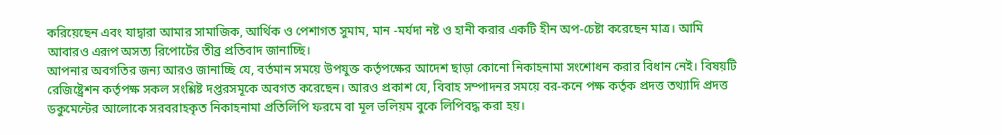করিয়েছেন এবং যাদ্বারা আমার সামাজিক, আর্থিক ও পেশাগত সুমাম, মান -মর্যদা নষ্ট ও হানী করার একটি হীন অপ-চেষ্টা করেছেন মাত্র। আমি আবারও এরূপ অসত্য রিপোর্টের তীব্র প্রতিবাদ জানাচ্ছি।
আপনার অবগতির জন্য আরও জানাচ্ছি যে, বর্তমান সময়ে উপযুক্ত কর্তৃপক্ষের আদেশ ছাড়া কোনো নিকাহনামা সংশোধন করার বিধান নেই। বিষয়টি রেজিষ্ট্রেশন কর্তৃপক্ষ সকল সংশ্লিষ্ট দপ্তরসমূকে অবগত করেছেন। আরও প্রকাশ যে, বিবাহ সম্পাদনর সময়ে বর-কনে পক্ষ কর্তৃক প্রদত্ত তথ্যাদি প্রদত্ত ডকুমেন্টের আলোকে সরবরাহকৃত নিকাহনামা প্রতিলিপি ফরমে বা মূল ভলিয়ম বুকে লিপিবদ্ধ করা হয়।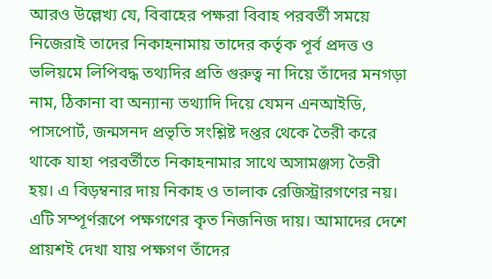আরও উল্লেখ্য যে, বিবাহের পক্ষরা বিবাহ পরবর্তী সময়ে নিজেরাই তাদের নিকাহনামায় তাদের কর্তৃক পূর্ব প্রদত্ত ও ভলিয়মে লিপিবদ্ধ তথ্যদির প্রতি গুরুত্ব না দিয়ে তাঁদের মনগড়া নাম, ঠিকানা বা অন্যান্য তথ্যাদি দিয়ে যেমন এনআইডি, পাসপোর্ট, জন্মসনদ প্রভৃতি সংশ্লিষ্ট দপ্তর থেকে তৈরী করে থাকে যাহা পরবর্তীতে নিকাহনামার সাথে অসামঞ্জস্য তৈরী হয়। এ বিড়ম্বনার দায় নিকাহ ও তালাক রেজিস্ট্রারগণের নয়। এটি সম্পূর্ণরূপে পক্ষগণের কৃত নিজনিজ দায়। আমাদের দেশে প্রায়শই দেখা যায় পক্ষগণ তাঁদের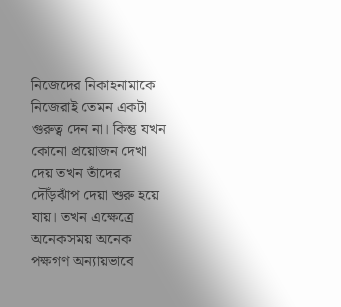নিজেদের নিকাহনামাকে নিজেরাই তেমন একটা গুরুত্ব দেন না। কিন্তু যখন কোনো প্রয়োজন দেখা দেয় তখন তাঁদের দৌঁড়ঝাঁপ দেয়া শুরু হয়ে যায়। তখন এক্ষেত্রে অনেকসময় অনেক পক্ষগণ অন্যায়ভাবে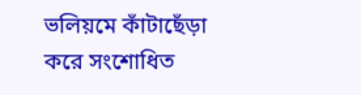ভলিয়মে কাঁটাছেঁড়া করে সংশোধিত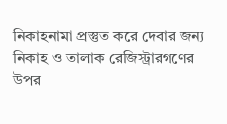নিকাহনামা প্রস্তুত করে দেবার জন্য নিকাহ ও তালাক রেজিস্ট্রারগণের উপর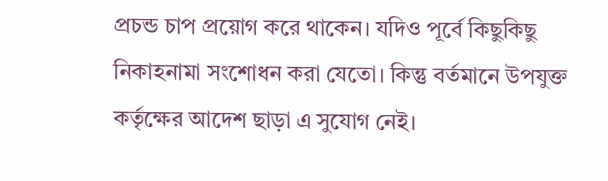প্রচন্ড চাপ প্রয়োগ করে থাকেন। যদিও পূর্বে কিছুকিছু নিকাহনামা সংশোধন করা যেতো। কিন্তু বর্তমানে উপযুক্ত কর্তৃক্ষের আদেশ ছাড়া এ সুযোগ নেই।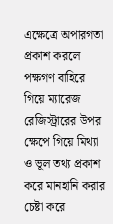এক্ষেত্রে অপারগতা প্রকাশ করলে পক্ষগণ বাহিরে গিয়ে ম্যারেজ রেজিস্ট্রারের উপর ক্ষেপে গিয়ে মিথ্যা ও ভূল তথ্য প্রকাশ করে মানহানি করার চেষ্টা করে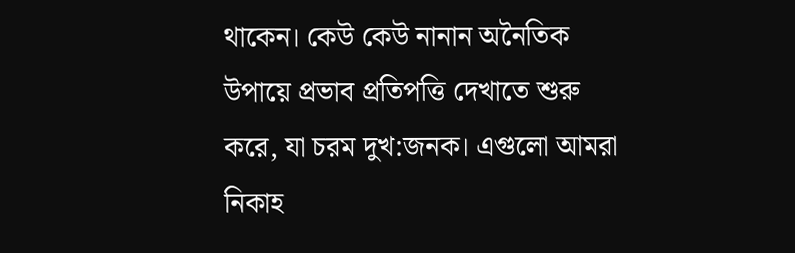থাকেন। কেউ কেউ নানান অনৈতিক উপায়ে প্রভাব প্রতিপত্তি দেখাতে শুরু করে, যা চরম দুখ:জনক। এগুলো আমরা নিকাহ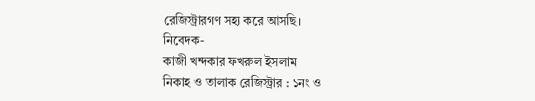রেজিস্ট্রারগণ সহ্য করে আসছি।
নিবেদক-
কাজী খন্দকার ফখরুল ইসলাম
নিকাহ ও তালাক রেজিস্ট্রার : ১নং ও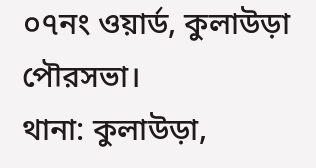০৭নং ওয়ার্ড, কুলাউড়া পৌরসভা।
থানা: কুলাউড়া,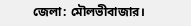জেলা: মৌলভীবাজার।